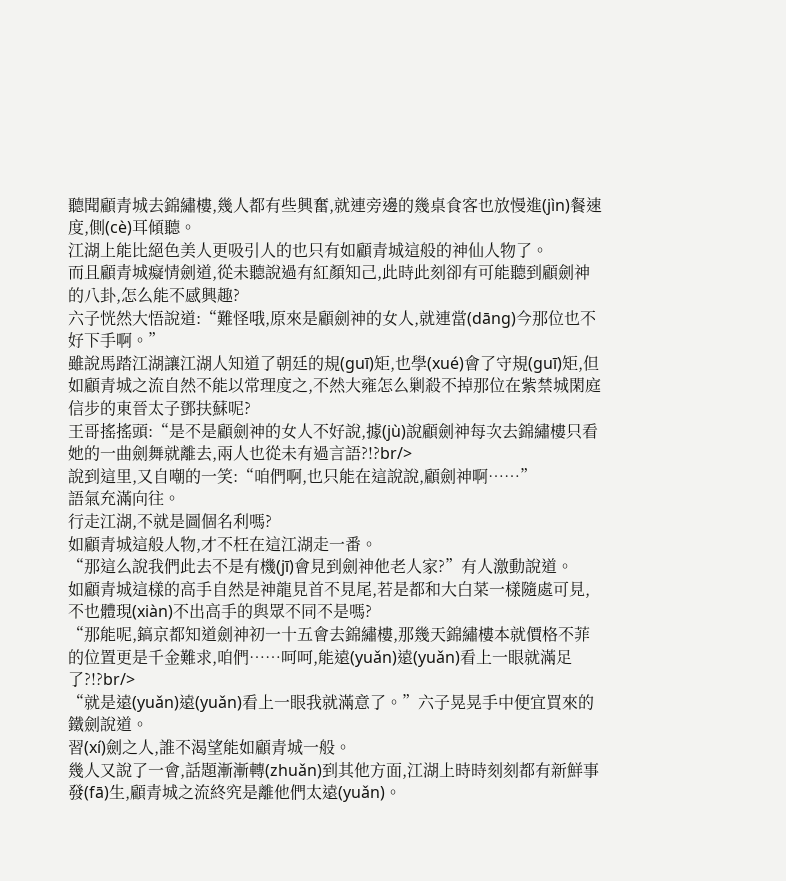聽聞顧青城去錦繡樓,幾人都有些興奮,就連旁邊的幾桌食客也放慢進(jìn)餐速度,側(cè)耳傾聽。
江湖上能比絕色美人更吸引人的也只有如顧青城這般的神仙人物了。
而且顧青城癡情劍道,從未聽說過有紅顏知己,此時此刻卻有可能聽到顧劍神的八卦,怎么能不感興趣?
六子恍然大悟說道:“難怪哦,原來是顧劍神的女人,就連當(dāng)今那位也不好下手啊。”
雖說馬踏江湖讓江湖人知道了朝廷的規(guī)矩,也學(xué)會了守規(guī)矩,但如顧青城之流自然不能以常理度之,不然大雍怎么剿殺不掉那位在紫禁城閑庭信步的東晉太子鄧扶蘇呢?
王哥搖搖頭:“是不是顧劍神的女人不好說,據(jù)說顧劍神每次去錦繡樓只看她的一曲劍舞就離去,兩人也從未有過言語?!?br/>
說到這里,又自嘲的一笑:“咱們啊,也只能在這說說,顧劍神啊……”
語氣充滿向往。
行走江湖,不就是圖個名利嗎?
如顧青城這般人物,才不枉在這江湖走一番。
“那這么說我們此去不是有機(jī)會見到劍神他老人家?”有人激動說道。
如顧青城這樣的高手自然是神龍見首不見尾,若是都和大白菜一樣隨處可見,不也體現(xiàn)不出高手的與眾不同不是嗎?
“那能呢,鎬京都知道劍神初一十五會去錦繡樓,那幾天錦繡樓本就價格不菲的位置更是千金難求,咱們……呵呵,能遠(yuǎn)遠(yuǎn)看上一眼就滿足了?!?br/>
“就是遠(yuǎn)遠(yuǎn)看上一眼我就滿意了。”六子晃晃手中便宜買來的鐵劍說道。
習(xí)劍之人,誰不渴望能如顧青城一般。
幾人又說了一會,話題漸漸轉(zhuǎn)到其他方面,江湖上時時刻刻都有新鮮事發(fā)生,顧青城之流終究是離他們太遠(yuǎn)。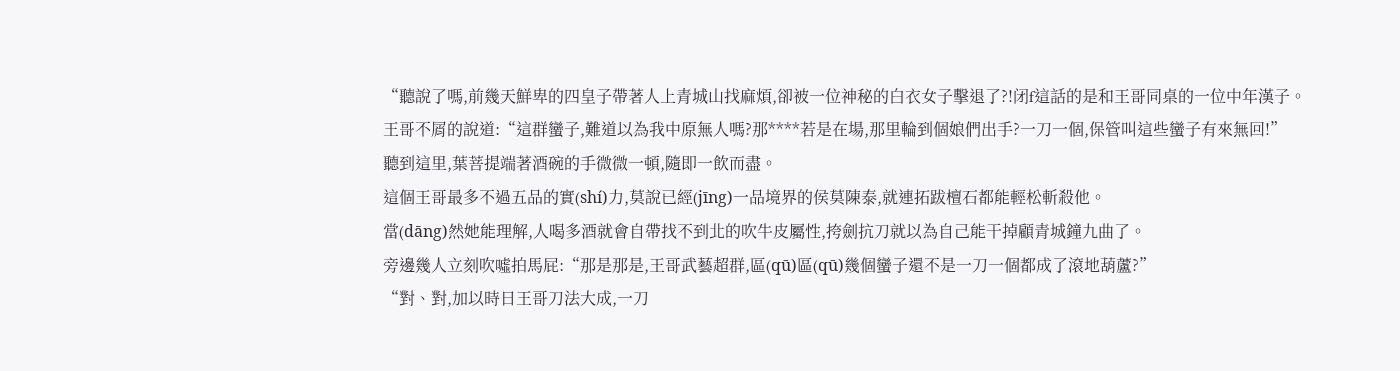“聽說了嗎,前幾天鮮卑的四皇子帶著人上青城山找麻煩,卻被一位神秘的白衣女子擊退了?!闭f這話的是和王哥同桌的一位中年漢子。
王哥不屑的說道:“這群蠻子,難道以為我中原無人嗎?那****若是在場,那里輪到個娘們出手?一刀一個,保管叫這些蠻子有來無回!”
聽到這里,葉菩提端著酒碗的手微微一頓,隨即一飲而盡。
這個王哥最多不過五品的實(shí)力,莫說已經(jīng)一品境界的侯莫陳泰,就連拓跋檀石都能輕松斬殺他。
當(dāng)然她能理解,人喝多酒就會自帶找不到北的吹牛皮屬性,挎劍抗刀就以為自己能干掉顧青城鐘九曲了。
旁邊幾人立刻吹噓拍馬屁:“那是那是,王哥武藝超群,區(qū)區(qū)幾個蠻子還不是一刀一個都成了滾地葫蘆?”
“對、對,加以時日王哥刀法大成,一刀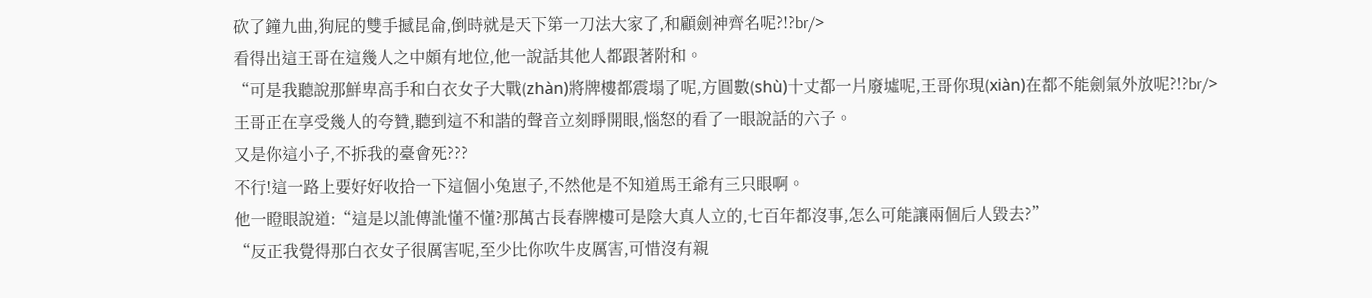砍了鐘九曲,狗屁的雙手撼昆侖,倒時就是天下第一刀法大家了,和顧劍神齊名呢?!?br/>
看得出這王哥在這幾人之中頗有地位,他一說話其他人都跟著附和。
“可是我聽說那鮮卑高手和白衣女子大戰(zhàn)將牌樓都震塌了呢,方圓數(shù)十丈都一片廢墟呢,王哥你現(xiàn)在都不能劍氣外放呢?!?br/>
王哥正在享受幾人的夸贊,聽到這不和諧的聲音立刻睜開眼,惱怒的看了一眼說話的六子。
又是你這小子,不拆我的臺會死???
不行!這一路上要好好收拾一下這個小兔崽子,不然他是不知道馬王爺有三只眼啊。
他一瞪眼說道:“這是以訛傳訛懂不懂?那萬古長春牌樓可是陰大真人立的,七百年都沒事,怎么可能讓兩個后人毀去?”
“反正我覺得那白衣女子很厲害呢,至少比你吹牛皮厲害,可惜沒有親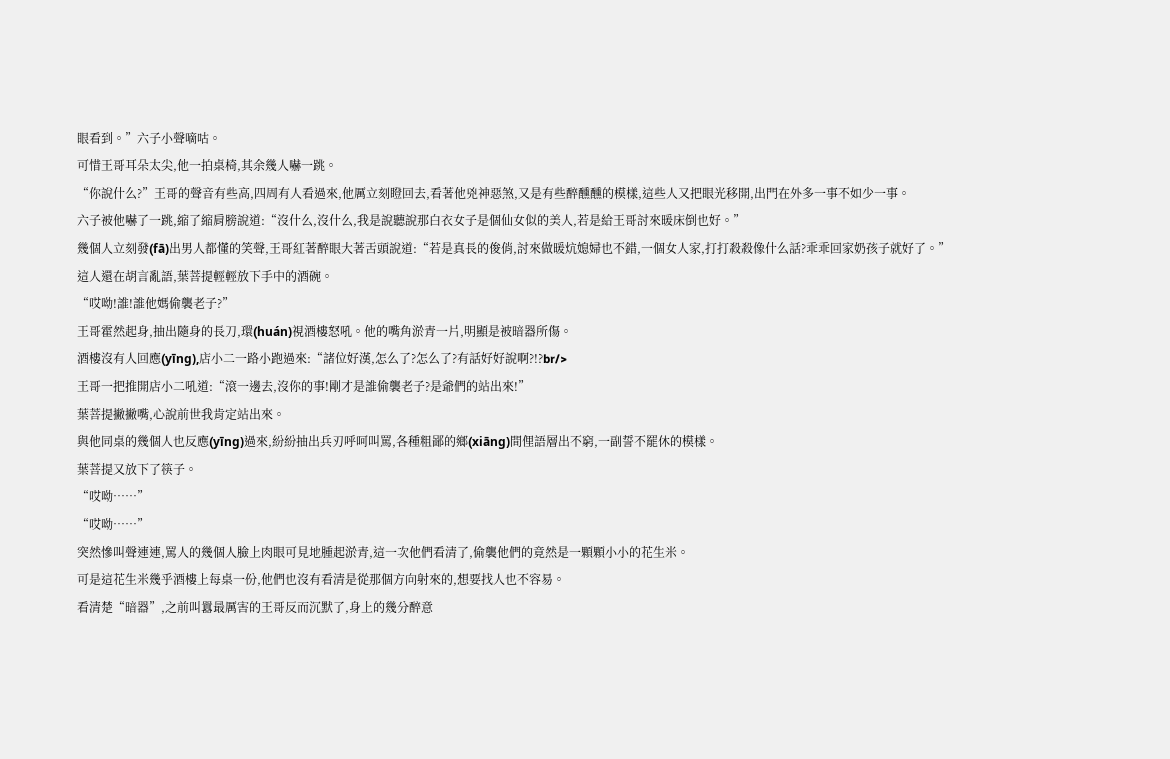眼看到。”六子小聲嘀咕。
可惜王哥耳朵太尖,他一拍桌椅,其余幾人嚇一跳。
“你說什么?”王哥的聲音有些高,四周有人看過來,他厲立刻瞪回去,看著他兇神惡煞,又是有些醉醺醺的模樣,這些人又把眼光移開,出門在外多一事不如少一事。
六子被他嚇了一跳,縮了縮肩膀說道:“沒什么,沒什么,我是說聽說那白衣女子是個仙女似的美人,若是給王哥討來暖床倒也好。”
幾個人立刻發(fā)出男人都懂的笑聲,王哥紅著醉眼大著舌頭說道:“若是真長的俊俏,討來做暖炕媳婦也不錯,一個女人家,打打殺殺像什么話?乖乖回家奶孩子就好了。”
這人還在胡言亂語,葉菩提輕輕放下手中的酒碗。
“哎呦!誰!誰他媽偷襲老子?”
王哥霍然起身,抽出隨身的長刀,環(huán)視酒樓怒吼。他的嘴角淤青一片,明顯是被暗器所傷。
酒樓沒有人回應(yīng),店小二一路小跑過來:“諸位好漢,怎么了?怎么了?有話好好說啊?!?br/>
王哥一把推開店小二吼道:“滾一邊去,沒你的事!剛才是誰偷襲老子?是爺們的站出來!”
葉菩提撇撇嘴,心說前世我肯定站出來。
與他同桌的幾個人也反應(yīng)過來,紛紛抽出兵刃呼呵叫罵,各種粗鄙的鄉(xiāng)間俚語層出不窮,一副誓不罷休的模樣。
葉菩提又放下了筷子。
“哎呦……”
“哎呦……”
突然慘叫聲連連,罵人的幾個人臉上肉眼可見地腫起淤青,這一次他們看清了,偷襲他們的竟然是一顆顆小小的花生米。
可是這花生米幾乎酒樓上每桌一份,他們也沒有看清是從那個方向射來的,想要找人也不容易。
看清楚“暗器”,之前叫囂最厲害的王哥反而沉默了,身上的幾分醉意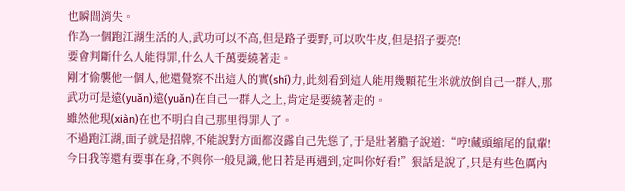也瞬間消失。
作為一個跑江湖生活的人,武功可以不高,但是路子要野,可以吹牛皮,但是招子要亮!
要會判斷什么人能得罪,什么人千萬要繞著走。
剛才偷襲他一個人,他還覺察不出這人的實(shí)力,此刻看到這人能用幾顆花生米就放倒自己一群人,那武功可是遠(yuǎn)遠(yuǎn)在自己一群人之上,肯定是要繞著走的。
雖然他現(xiàn)在也不明白自己那里得罪人了。
不過跑江湖,面子就是招牌,不能說對方面都沒露自己先慫了,于是壯著膽子說道:“哼!藏頭縮尾的鼠輩!今日我等還有要事在身,不與你一般見識,他日若是再遇到,定叫你好看!”狠話是說了,只是有些色厲內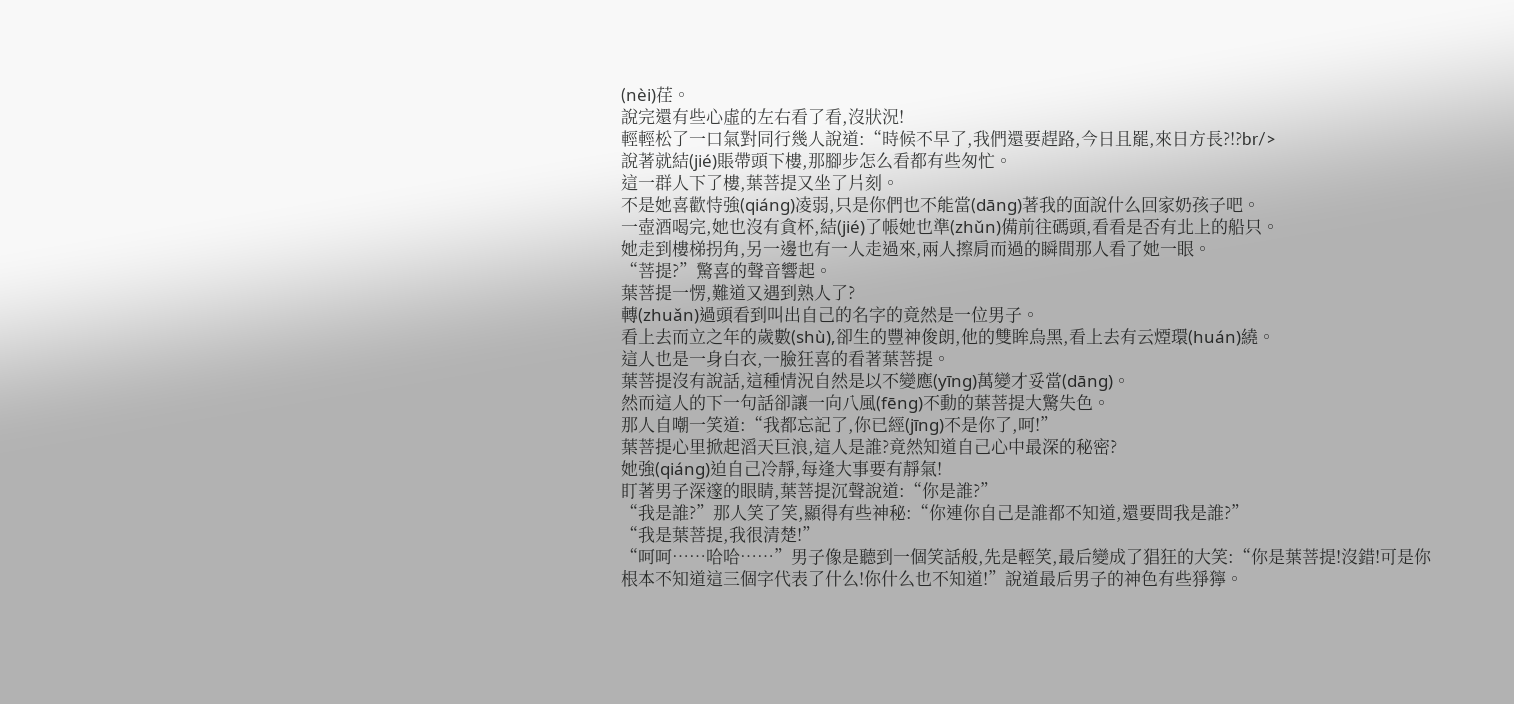(nèi)荏。
說完還有些心虛的左右看了看,沒狀況!
輕輕松了一口氣對同行幾人說道:“時候不早了,我們還要趕路,今日且罷,來日方長?!?br/>
說著就結(jié)賬帶頭下樓,那腳步怎么看都有些匆忙。
這一群人下了樓,葉菩提又坐了片刻。
不是她喜歡恃強(qiáng)凌弱,只是你們也不能當(dāng)著我的面說什么回家奶孩子吧。
一壺酒喝完,她也沒有貪杯,結(jié)了帳她也準(zhǔn)備前往碼頭,看看是否有北上的船只。
她走到樓梯拐角,另一邊也有一人走過來,兩人擦肩而過的瞬間那人看了她一眼。
“菩提?”驚喜的聲音響起。
葉菩提一愣,難道又遇到熟人了?
轉(zhuǎn)過頭看到叫出自己的名字的竟然是一位男子。
看上去而立之年的歲數(shù),卻生的豐神俊朗,他的雙眸烏黑,看上去有云煙環(huán)繞。
這人也是一身白衣,一臉狂喜的看著葉菩提。
葉菩提沒有說話,這種情況自然是以不變應(yīng)萬變才妥當(dāng)。
然而這人的下一句話卻讓一向八風(fēng)不動的葉菩提大驚失色。
那人自嘲一笑道:“我都忘記了,你已經(jīng)不是你了,呵!”
葉菩提心里掀起滔天巨浪,這人是誰?竟然知道自己心中最深的秘密?
她強(qiáng)迫自己冷靜,每逢大事要有靜氣!
盯著男子深邃的眼睛,葉菩提沉聲說道:“你是誰?”
“我是誰?”那人笑了笑,顯得有些神秘:“你連你自己是誰都不知道,還要問我是誰?”
“我是葉菩提,我很清楚!”
“呵呵……哈哈……”男子像是聽到一個笑話般,先是輕笑,最后變成了猖狂的大笑:“你是葉菩提!沒錯!可是你根本不知道這三個字代表了什么!你什么也不知道!”說道最后男子的神色有些猙獰。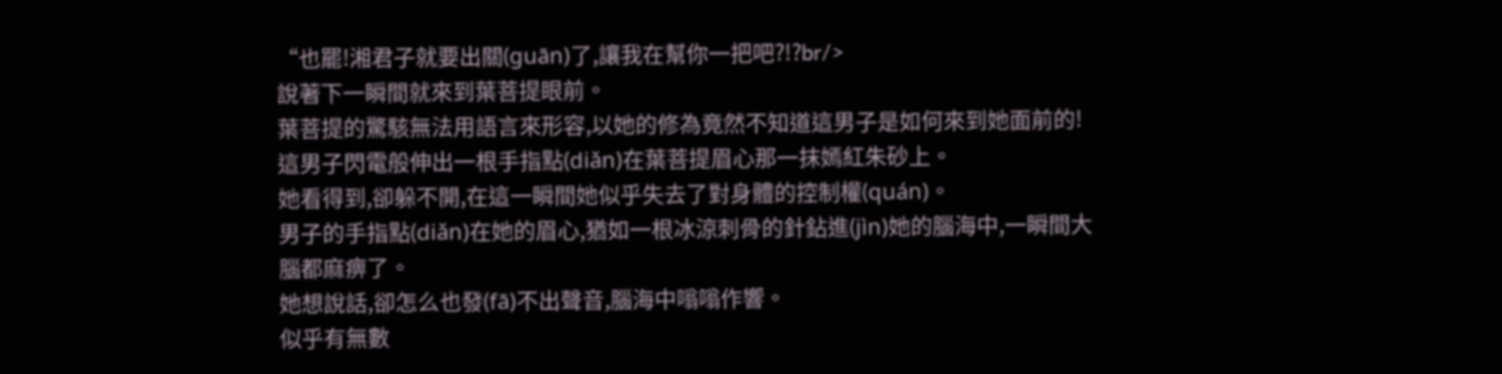“也罷!湘君子就要出關(guān)了,讓我在幫你一把吧?!?br/>
說著下一瞬間就來到葉菩提眼前。
葉菩提的驚駭無法用語言來形容,以她的修為竟然不知道這男子是如何來到她面前的!
這男子閃電般伸出一根手指點(diǎn)在葉菩提眉心那一抹嫣紅朱砂上。
她看得到,卻躲不開,在這一瞬間她似乎失去了對身體的控制權(quán)。
男子的手指點(diǎn)在她的眉心,猶如一根冰涼刺骨的針鉆進(jìn)她的腦海中,一瞬間大腦都麻痹了。
她想說話,卻怎么也發(fā)不出聲音,腦海中嗡嗡作響。
似乎有無數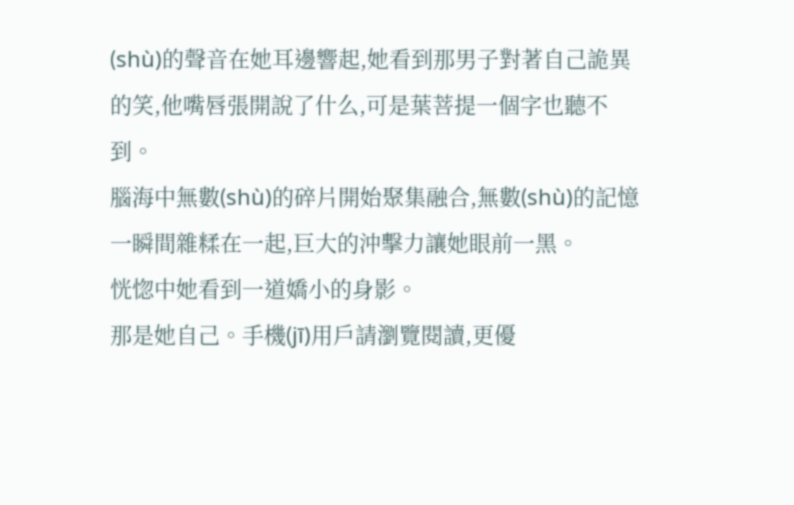(shù)的聲音在她耳邊響起,她看到那男子對著自己詭異的笑,他嘴唇張開說了什么,可是葉菩提一個字也聽不到。
腦海中無數(shù)的碎片開始聚集融合,無數(shù)的記憶一瞬間雜糅在一起,巨大的沖擊力讓她眼前一黑。
恍惚中她看到一道嬌小的身影。
那是她自己。手機(jī)用戶請瀏覽閱讀,更優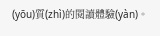(yōu)質(zhì)的閱讀體驗(yàn)。